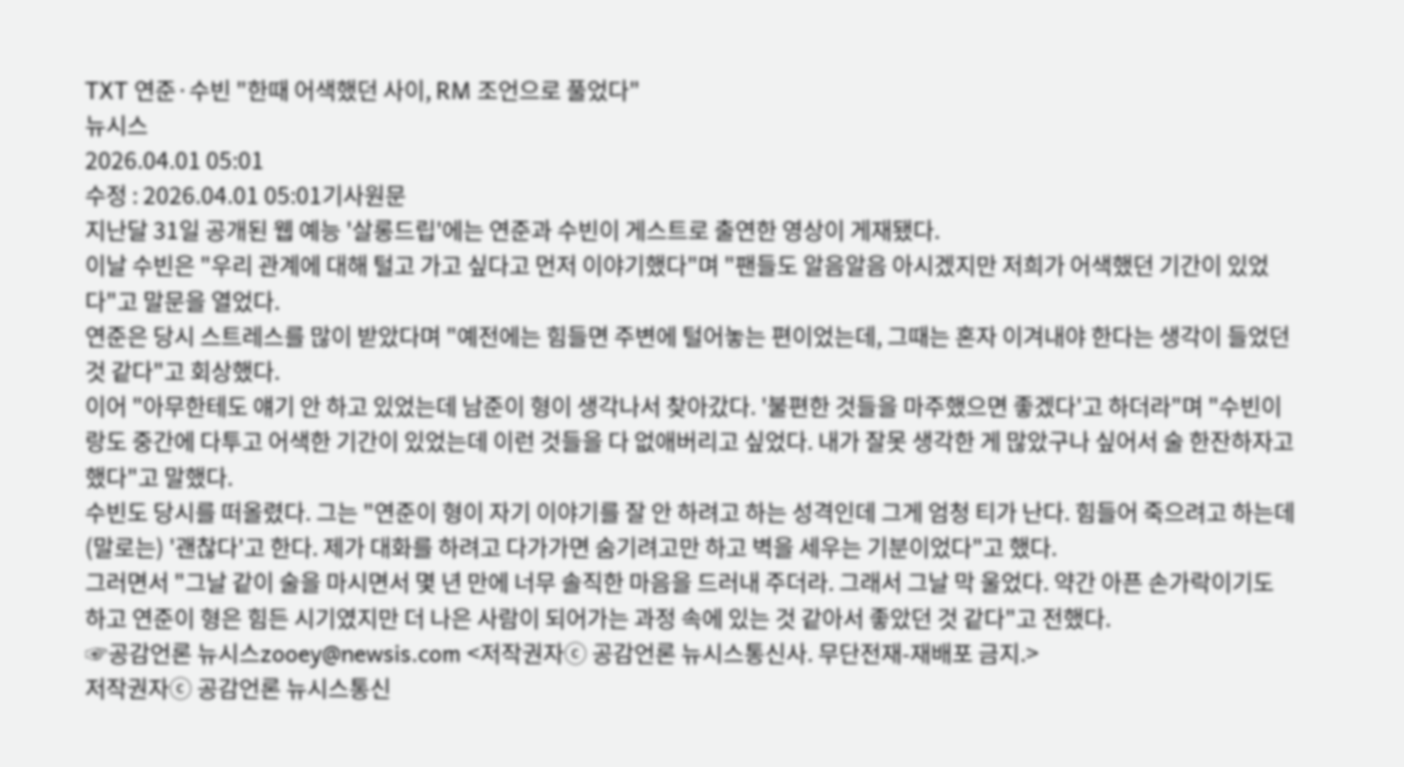TXT 연준·수빈 "한때 어색했던 사이, RM 조언으로 풀었다"
뉴시스
2026.04.01 05:01
수정 : 2026.04.01 05:01기사원문
지난달 31일 공개된 웹 예능 '살롱드립'에는 연준과 수빈이 게스트로 출연한 영상이 게재됐다.
이날 수빈은 "우리 관계에 대해 털고 가고 싶다고 먼저 이야기했다"며 "팬들도 알음알음 아시겠지만 저희가 어색했던 기간이 있었다"고 말문을 열었다.
연준은 당시 스트레스를 많이 받았다며 "예전에는 힘들면 주변에 털어놓는 편이었는데, 그때는 혼자 이겨내야 한다는 생각이 들었던 것 같다"고 회상했다.
이어 "아무한테도 얘기 안 하고 있었는데 남준이 형이 생각나서 찾아갔다. '불편한 것들을 마주했으면 좋겠다'고 하더라"며 "수빈이랑도 중간에 다투고 어색한 기간이 있었는데 이런 것들을 다 없애버리고 싶었다. 내가 잘못 생각한 게 많았구나 싶어서 술 한잔하자고 했다"고 말했다.
수빈도 당시를 떠올렸다. 그는 "연준이 형이 자기 이야기를 잘 안 하려고 하는 성격인데 그게 엄청 티가 난다. 힘들어 죽으려고 하는데 (말로는) '괜찮다'고 한다. 제가 대화를 하려고 다가가면 숨기려고만 하고 벽을 세우는 기분이었다"고 했다.
그러면서 "그날 같이 술을 마시면서 몇 년 만에 너무 솔직한 마음을 드러내 주더라. 그래서 그날 막 울었다. 약간 아픈 손가락이기도 하고 연준이 형은 힘든 시기였지만 더 나은 사람이 되어가는 과정 속에 있는 것 같아서 좋았던 것 같다"고 전했다.
☞공감언론 뉴시스zooey@newsis.com <저작권자ⓒ 공감언론 뉴시스통신사. 무단전재-재배포 금지.>
저작권자ⓒ 공감언론 뉴시스통신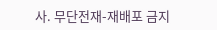사. 무단전재-재배포 금지